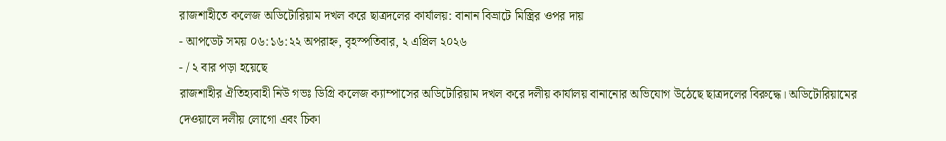রাজশাহীতে কলেজ অডিটোরিয়াম দখল করে ছাত্রদলের কার্যালয়: বানান বিভ্রাটে মিস্ত্রির ওপর দায়
- আপডেট সময় ০৬:১৬:২২ অপরাহ্ন, বৃহস্পতিবার, ২ এপ্রিল ২০২৬
- / ২ বার পড়া হয়েছে
রাজশাহীর ঐতিহ্যবাহী নিউ গভঃ ডিগ্রি কলেজ ক্যাম্পাসের অডিটোরিয়াম দখল করে দলীয় কার্যালয় বানানোর অভিযোগ উঠেছে ছাত্রদলের বিরুদ্ধে। অডিটোরিয়ামের দেওয়ালে দলীয় লোগো এবং চিকা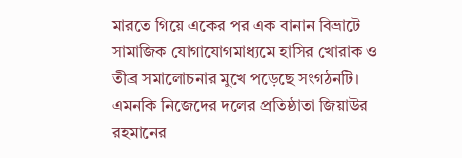মারতে গিয়ে একের পর এক বানান বিভ্রাটে সামাজিক যোগাযোগমাধ্যমে হাসির খোরাক ও তীব্র সমালোচনার মুখে পড়েছে সংগঠনটি। এমনকি নিজেদের দলের প্রতিষ্ঠাতা জিয়াউর রহমানের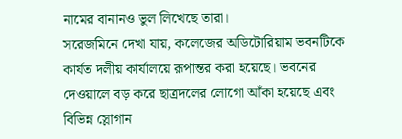নামের বানানও ভুল লিখেছে তারা।
সরেজমিনে দেখা যায়, কলেজের অডিটোরিয়াম ভবনটিকে কার্যত দলীয় কার্যালয়ে রূপান্তর করা হয়েছে। ভবনের দেওয়ালে বড় করে ছাত্রদলের লোগো আঁকা হয়েছে এবং বিভিন্ন স্লোগান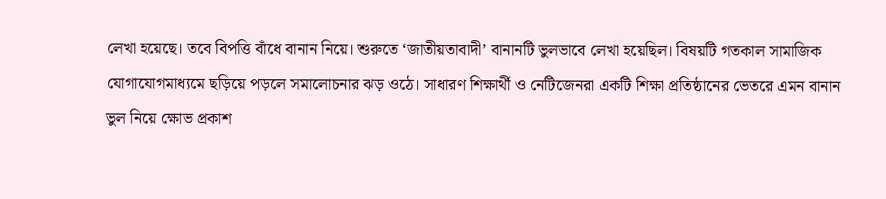লেখা হয়েছে। তবে বিপত্তি বাঁধে বানান নিয়ে। শুরুতে ‘জাতীয়তাবাদী’ বানানটি ভুলভাবে লেখা হয়েছিল। বিষয়টি গতকাল সামাজিক যোগাযোগমাধ্যমে ছড়িয়ে পড়লে সমালোচনার ঝড় ওঠে। সাধারণ শিক্ষার্থী ও নেটিজেনরা একটি শিক্ষা প্রতিষ্ঠানের ভেতরে এমন বানান ভুল নিয়ে ক্ষোভ প্রকাশ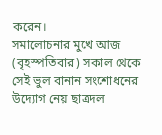করেন।
সমালোচনার মুখে আজ (বৃহস্পতিবার) সকাল থেকে সেই ভুল বানান সংশোধনের উদ্যোগ নেয় ছাত্রদল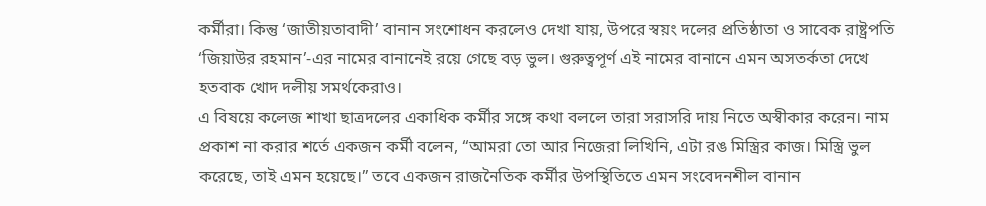কর্মীরা। কিন্তু ‘জাতীয়তাবাদী’ বানান সংশোধন করলেও দেখা যায়, উপরে স্বয়ং দলের প্রতিষ্ঠাতা ও সাবেক রাষ্ট্রপতি ‘জিয়াউর রহমান’-এর নামের বানানেই রয়ে গেছে বড় ভুল। গুরুত্বপূর্ণ এই নামের বানানে এমন অসতর্কতা দেখে হতবাক খোদ দলীয় সমর্থকেরাও।
এ বিষয়ে কলেজ শাখা ছাত্রদলের একাধিক কর্মীর সঙ্গে কথা বললে তারা সরাসরি দায় নিতে অস্বীকার করেন। নাম প্রকাশ না করার শর্তে একজন কর্মী বলেন, “আমরা তো আর নিজেরা লিখিনি, এটা রঙ মিস্ত্রির কাজ। মিস্ত্রি ভুল করেছে, তাই এমন হয়েছে।” তবে একজন রাজনৈতিক কর্মীর উপস্থিতিতে এমন সংবেদনশীল বানান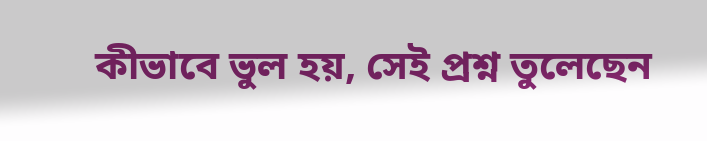কীভাবে ভুল হয়, সেই প্রশ্ন তুলেছেন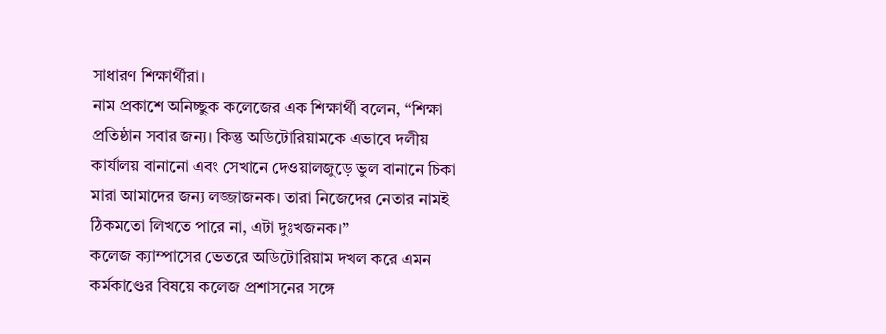সাধারণ শিক্ষার্থীরা।
নাম প্রকাশে অনিচ্ছুক কলেজের এক শিক্ষার্থী বলেন, “শিক্ষা প্রতিষ্ঠান সবার জন্য। কিন্তু অডিটোরিয়ামকে এভাবে দলীয় কার্যালয় বানানো এবং সেখানে দেওয়ালজুড়ে ভুল বানানে চিকা মারা আমাদের জন্য লজ্জাজনক। তারা নিজেদের নেতার নামই ঠিকমতো লিখতে পারে না, এটা দুঃখজনক।”
কলেজ ক্যাম্পাসের ভেতরে অডিটোরিয়াম দখল করে এমন কর্মকাণ্ডের বিষয়ে কলেজ প্রশাসনের সঙ্গে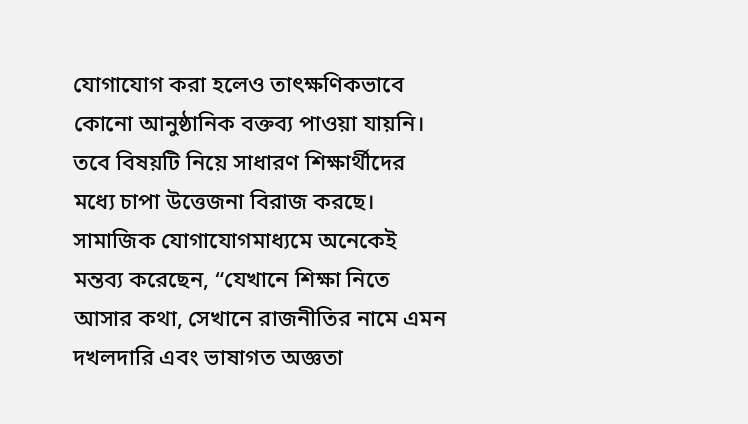যোগাযোগ করা হলেও তাৎক্ষণিকভাবে কোনো আনুষ্ঠানিক বক্তব্য পাওয়া যায়নি। তবে বিষয়টি নিয়ে সাধারণ শিক্ষার্থীদের মধ্যে চাপা উত্তেজনা বিরাজ করছে।
সামাজিক যোগাযোগমাধ্যমে অনেকেই মন্তব্য করেছেন, “যেখানে শিক্ষা নিতে আসার কথা, সেখানে রাজনীতির নামে এমন দখলদারি এবং ভাষাগত অজ্ঞতা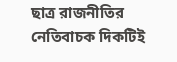ছাত্র রাজনীতির নেতিবাচক দিকটিই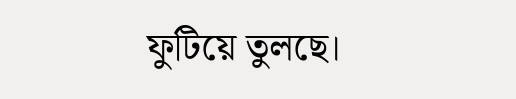ফুটিয়ে তুলছে।